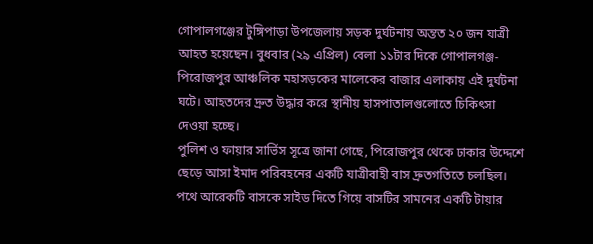গোপালগঞ্জের টুঙ্গিপাড়া উপজেলায় সড়ক দুর্ঘটনায় অন্তত ২০ জন যাত্রী আহত হয়েছেন। বুধবার (২৯ এপ্রিল) বেলা ১১টার দিকে গোপালগঞ্জ-পিরোজপুর আঞ্চলিক মহাসড়কের মালেকের বাজার এলাকায় এই দুর্ঘটনা ঘটে। আহতদের দ্রুত উদ্ধার করে স্থানীয় হাসপাতালগুলোতে চিকিৎসা দেওয়া হচ্ছে।
পুলিশ ও ফায়ার সার্ভিস সূত্রে জানা গেছে, পিরোজপুর থেকে ঢাকার উদ্দেশে ছেড়ে আসা ইমাদ পরিবহনের একটি যাত্রীবাহী বাস দ্রুতগতিতে চলছিল। পথে আরেকটি বাসকে সাইড দিতে গিয়ে বাসটির সামনের একটি টায়ার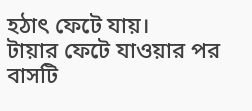হঠাৎ ফেটে যায়।
টায়ার ফেটে যাওয়ার পর বাসটি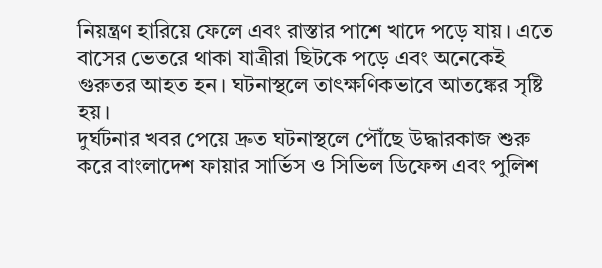নিয়ন্ত্রণ হারিয়ে ফেলে এবং রাস্তার পাশে খাদে পড়ে যায়। এতে বাসের ভেতরে থাকা যাত্রীরা ছিটকে পড়ে এবং অনেকেই গুরুতর আহত হন। ঘটনাস্থলে তাৎক্ষণিকভাবে আতঙ্কের সৃষ্টি হয়।
দুর্ঘটনার খবর পেয়ে দ্রুত ঘটনাস্থলে পৌঁছে উদ্ধারকাজ শুরু করে বাংলাদেশ ফায়ার সার্ভিস ও সিভিল ডিফেন্স এবং পুলিশ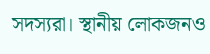সদস্যরা। স্থানীয় লোকজনও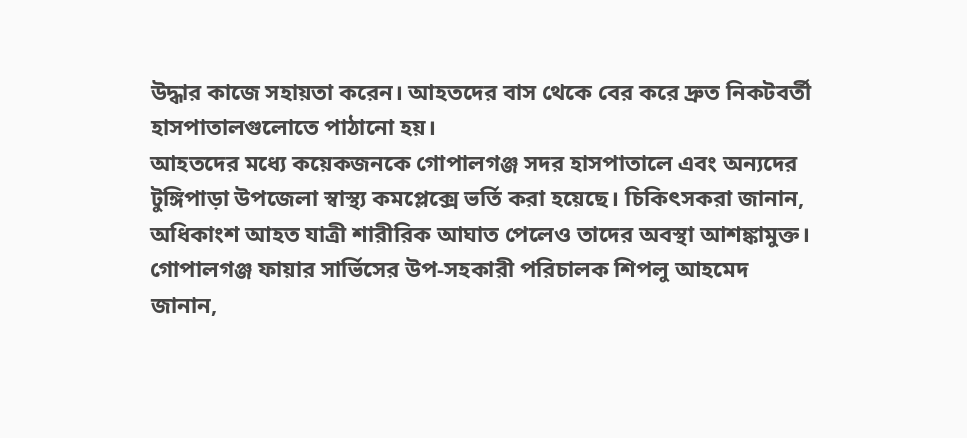উদ্ধার কাজে সহায়তা করেন। আহতদের বাস থেকে বের করে দ্রুত নিকটবর্তী হাসপাতালগুলোতে পাঠানো হয়।
আহতদের মধ্যে কয়েকজনকে গোপালগঞ্জ সদর হাসপাতালে এবং অন্যদের টুঙ্গিপাড়া উপজেলা স্বাস্থ্য কমপ্লেক্সে ভর্তি করা হয়েছে। চিকিৎসকরা জানান, অধিকাংশ আহত যাত্রী শারীরিক আঘাত পেলেও তাদের অবস্থা আশঙ্কামুক্ত।
গোপালগঞ্জ ফায়ার সার্ভিসের উপ-সহকারী পরিচালক শিপলু আহমেদ জানান,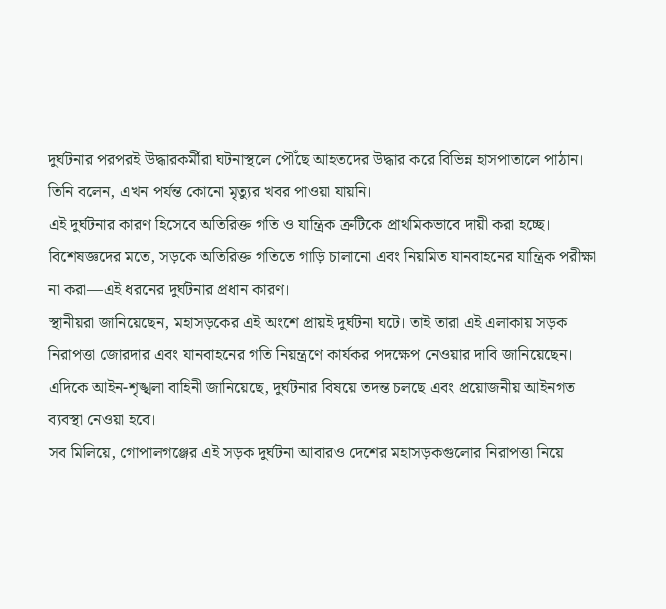দুর্ঘটনার পরপরই উদ্ধারকর্মীরা ঘটনাস্থলে পৌঁছে আহতদের উদ্ধার করে বিভিন্ন হাসপাতালে পাঠান। তিনি বলেন, এখন পর্যন্ত কোনো মৃত্যুর খবর পাওয়া যায়নি।
এই দুর্ঘটনার কারণ হিসেবে অতিরিক্ত গতি ও যান্ত্রিক ত্রুটিকে প্রাথমিকভাবে দায়ী করা হচ্ছে। বিশেষজ্ঞদের মতে, সড়কে অতিরিক্ত গতিতে গাড়ি চালানো এবং নিয়মিত যানবাহনের যান্ত্রিক পরীক্ষা না করা—এই ধরনের দুর্ঘটনার প্রধান কারণ।
স্থানীয়রা জানিয়েছেন, মহাসড়কের এই অংশে প্রায়ই দুর্ঘটনা ঘটে। তাই তারা এই এলাকায় সড়ক নিরাপত্তা জোরদার এবং যানবাহনের গতি নিয়ন্ত্রণে কার্যকর পদক্ষেপ নেওয়ার দাবি জানিয়েছেন।
এদিকে আইন-শৃঙ্খলা বাহিনী জানিয়েছে, দুর্ঘটনার বিষয়ে তদন্ত চলছে এবং প্রয়োজনীয় আইনগত ব্যবস্থা নেওয়া হবে।
সব মিলিয়ে, গোপালগঞ্জের এই সড়ক দুর্ঘটনা আবারও দেশের মহাসড়কগুলোর নিরাপত্তা নিয়ে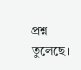প্রশ্ন তুলেছে।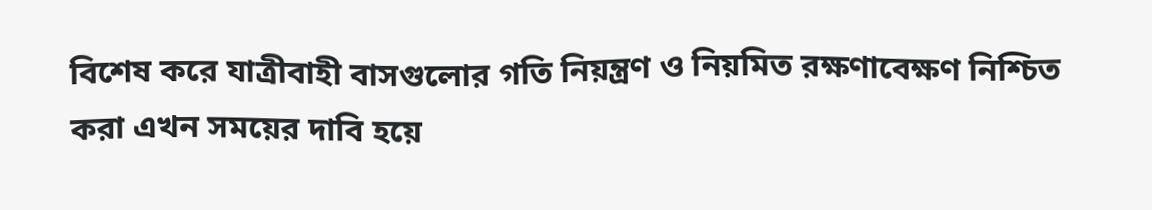বিশেষ করে যাত্রীবাহী বাসগুলোর গতি নিয়ন্ত্রণ ও নিয়মিত রক্ষণাবেক্ষণ নিশ্চিত করা এখন সময়ের দাবি হয়ে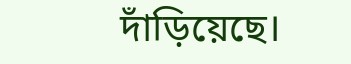দাঁড়িয়েছে।